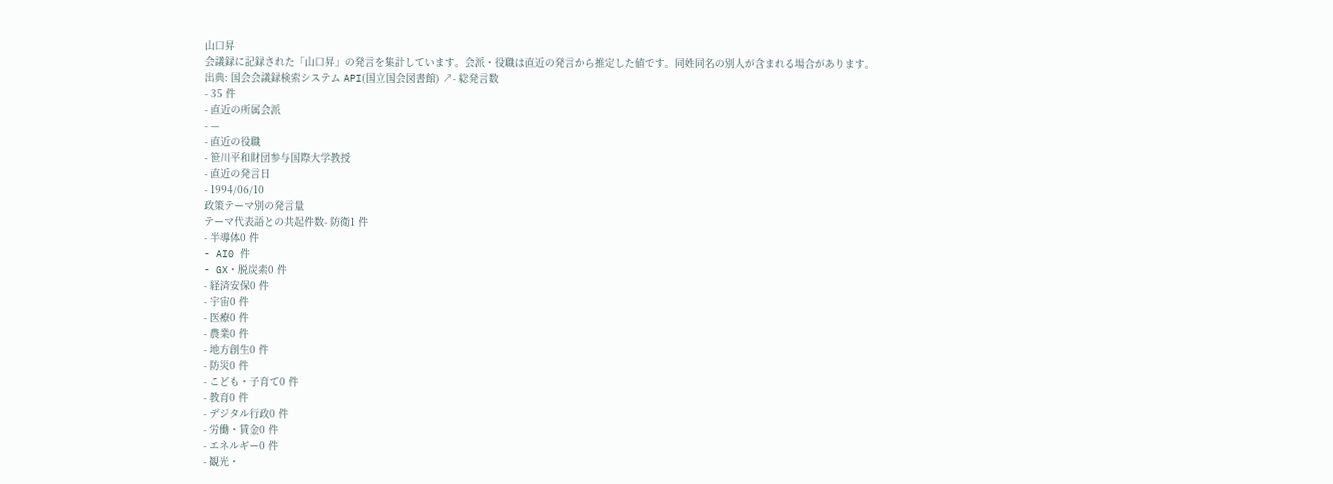山口昇
会議録に記録された「山口昇」の発言を集計しています。会派・役職は直近の発言から推定した値です。同姓同名の別人が含まれる場合があります。
出典: 国会会議録検索システム API(国立国会図書館) ↗- 総発言数
- 35 件
- 直近の所属会派
- —
- 直近の役職
- 笹川平和財団参与国際大学教授
- 直近の発言日
- 1994/06/10
政策テーマ別の発言量
テーマ代表語との共起件数- 防衛1 件
- 半導体0 件
- AI0 件
- GX・脱炭素0 件
- 経済安保0 件
- 宇宙0 件
- 医療0 件
- 農業0 件
- 地方創生0 件
- 防災0 件
- こども・子育て0 件
- 教育0 件
- デジタル行政0 件
- 労働・賃金0 件
- エネルギー0 件
- 観光・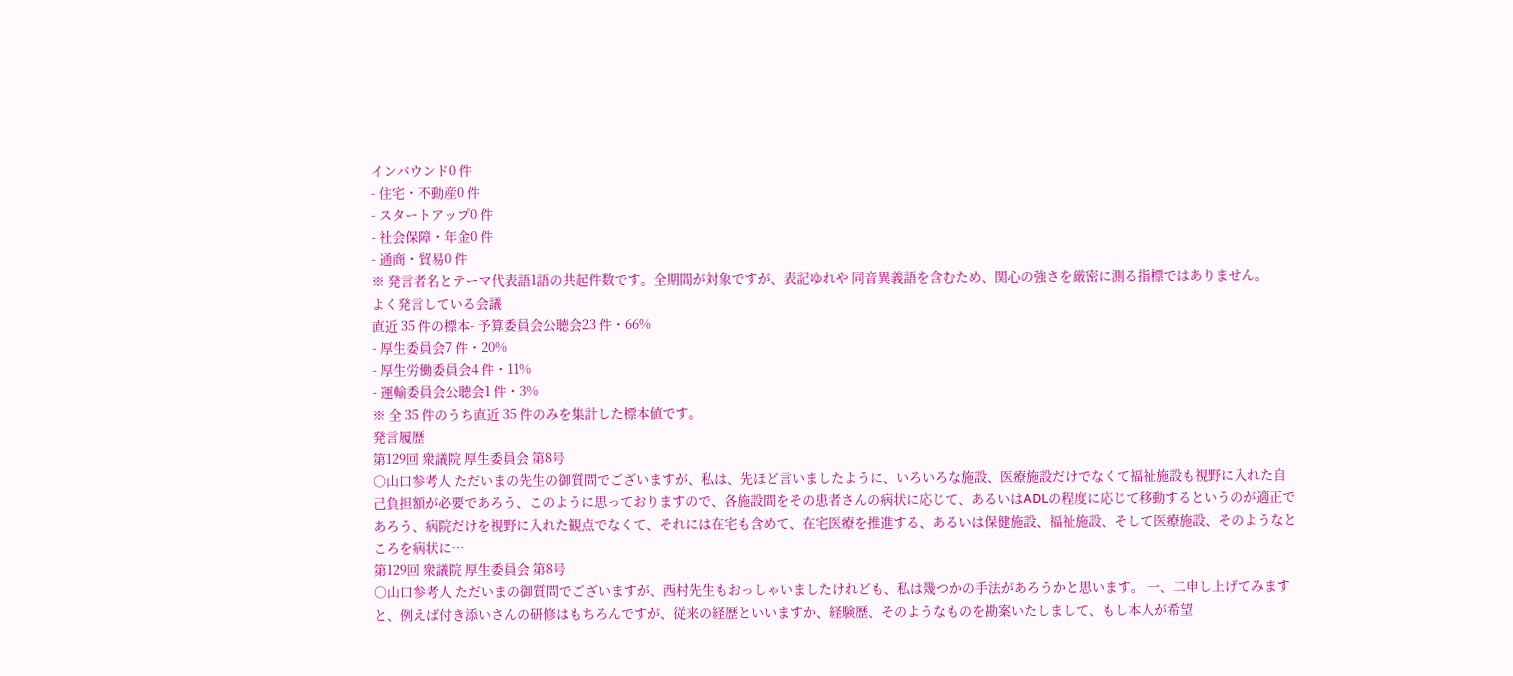インバウンド0 件
- 住宅・不動産0 件
- スタートアップ0 件
- 社会保障・年金0 件
- 通商・貿易0 件
※ 発言者名とテーマ代表語1語の共起件数です。全期間が対象ですが、表記ゆれや 同音異義語を含むため、関心の強さを厳密に測る指標ではありません。
よく発言している会議
直近 35 件の標本- 予算委員会公聴会23 件・66%
- 厚生委員会7 件・20%
- 厚生労働委員会4 件・11%
- 運輸委員会公聴会1 件・3%
※ 全 35 件のうち直近 35 件のみを集計した標本値です。
発言履歴
第129回 衆議院 厚生委員会 第8号
○山口参考人 ただいまの先生の御質問でございますが、私は、先ほど言いましたように、いろいろな施設、医療施設だけでなくて福祉施設も視野に入れた自己負担額が必要であろう、このように思っておりますので、各施設間をその患者さんの病状に応じて、あるいはADLの程度に応じて移動するというのが適正であろう、病院だけを視野に入れた観点でなくて、それには在宅も含めて、在宅医療を推進する、あるいは保健施設、福祉施設、そして医療施設、そのようなところを病状に…
第129回 衆議院 厚生委員会 第8号
○山口参考人 ただいまの御質問でございますが、西村先生もおっしゃいましたけれども、私は幾つかの手法があろうかと思います。 一、二申し上げてみますと、例えば付き添いさんの研修はもちろんですが、従来の経歴といいますか、経験歴、そのようなものを勘案いたしまして、もし本人が希望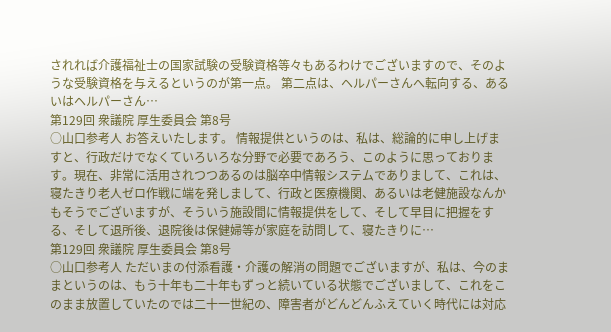されれば介護福祉士の国家試験の受験資格等々もあるわけでございますので、そのような受験資格を与えるというのが第一点。 第二点は、ヘルパーさんへ転向する、あるいはヘルパーさん…
第129回 衆議院 厚生委員会 第8号
○山口参考人 お答えいたします。 情報提供というのは、私は、総論的に申し上げますと、行政だけでなくていろいろな分野で必要であろう、このように思っております。現在、非常に活用されつつあるのは脳卒中情報システムでありまして、これは、寝たきり老人ゼロ作戦に端を発しまして、行政と医療機関、あるいは老健施設なんかもそうでございますが、そういう施設間に情報提供をして、そして早目に把握をする、そして退所後、退院後は保健婦等が家庭を訪問して、寝たきりに…
第129回 衆議院 厚生委員会 第8号
○山口参考人 ただいまの付添看護・介護の解消の問題でございますが、私は、今のままというのは、もう十年も二十年もずっと続いている状態でございまして、これをこのまま放置していたのでは二十一世紀の、障害者がどんどんふえていく時代には対応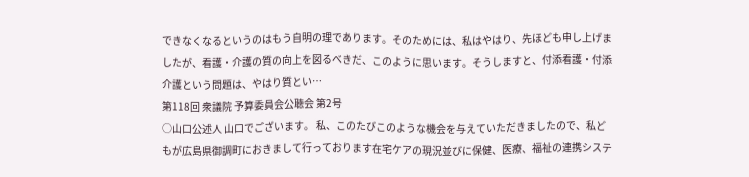できなくなるというのはもう自明の理であります。そのためには、私はやはり、先ほども申し上げましたが、看護・介護の質の向上を図るべきだ、このように思います。そうしますと、付添看護・付添介護という問題は、やはり質とい…
第118回 衆議院 予算委員会公聴会 第2号
○山口公述人 山口でございます。 私、このたびこのような機会を与えていただきましたので、私どもが広島県御調町におきまして行っております在宅ケアの現況並びに保健、医療、福祉の連携システ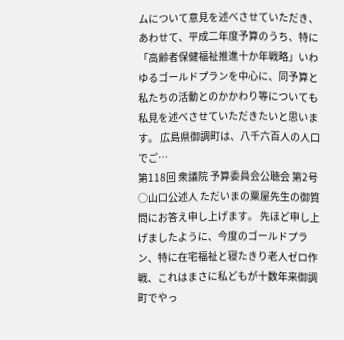ムについて意見を述べさせていただき、あわせて、平成二年度予算のうち、特に「高齢者保健福祉推進十か年戦略」いわゆるゴールドプランを中心に、同予算と私たちの活動とのかかわり等についても私見を述べさせていただきたいと思います。 広島県御調町は、八千六百人の人口でご…
第118回 衆議院 予算委員会公聴会 第2号
○山口公述人 ただいまの粟屋先生の御質問にお答え申し上げます。 先ほど申し上げましたように、今度のゴールドプラン、特に在宅福祉と寝たきり老人ゼロ作戦、これはまさに私どもが十数年来御調町でやっ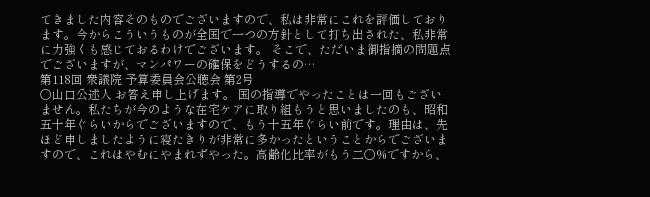てきました内容そのものでございますので、私は非常にこれを評価しております。今からこういうものが全国で一つの方針として打ち出された、私非常に力強くも感じておるわけでございます。 そこで、ただいま御指摘の問題点でございますが、マンパワーの確保をどうするの…
第118回 衆議院 予算委員会公聴会 第2号
○山口公述人 お答え申し上げます。 国の指導でやったことは一回もございません。私たちが今のような在宅ケアに取り組もうと思いましたのも、昭和五十年ぐらいからでございますので、もう十五年ぐらい前です。理由は、先ほど申しましたように寝たきりが非常に多かったということからでございますので、これはやむにやまれずやった。高齢化比率がもう二〇%ですから、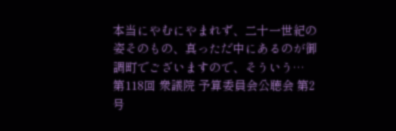本当にやむにやまれず、二十一世紀の姿そのもの、真っただ中にあるのが御調町でございますので、そういう…
第118回 衆議院 予算委員会公聴会 第2号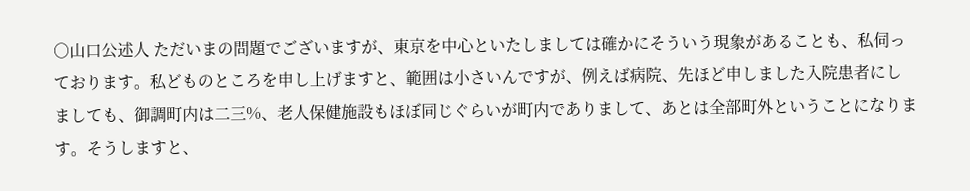○山口公述人 ただいまの問題でございますが、東京を中心といたしましては確かにそういう現象があることも、私伺っております。私どものところを申し上げますと、範囲は小さいんですが、例えば病院、先ほど申しました入院患者にしましても、御調町内は二三%、老人保健施設もほぼ同じぐらいが町内でありまして、あとは全部町外ということになります。そうしますと、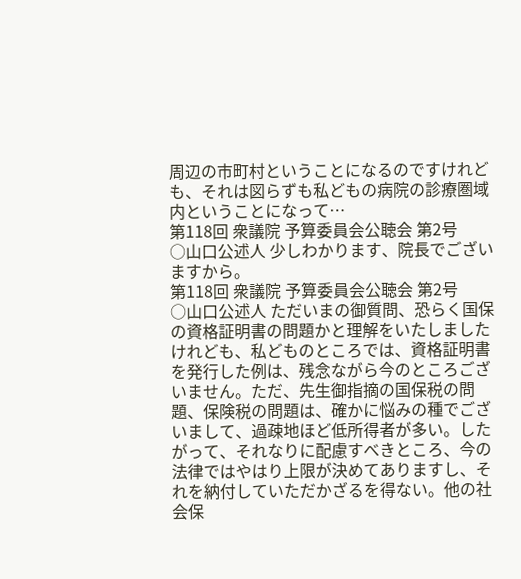周辺の市町村ということになるのですけれども、それは図らずも私どもの病院の診療圏域内ということになって…
第118回 衆議院 予算委員会公聴会 第2号
○山口公述人 少しわかります、院長でございますから。
第118回 衆議院 予算委員会公聴会 第2号
○山口公述人 ただいまの御質問、恐らく国保の資格証明書の問題かと理解をいたしましたけれども、私どものところでは、資格証明書を発行した例は、残念ながら今のところございません。ただ、先生御指摘の国保税の問題、保険税の問題は、確かに悩みの種でございまして、過疎地ほど低所得者が多い。したがって、それなりに配慮すべきところ、今の法律ではやはり上限が決めてありますし、それを納付していただかざるを得ない。他の社会保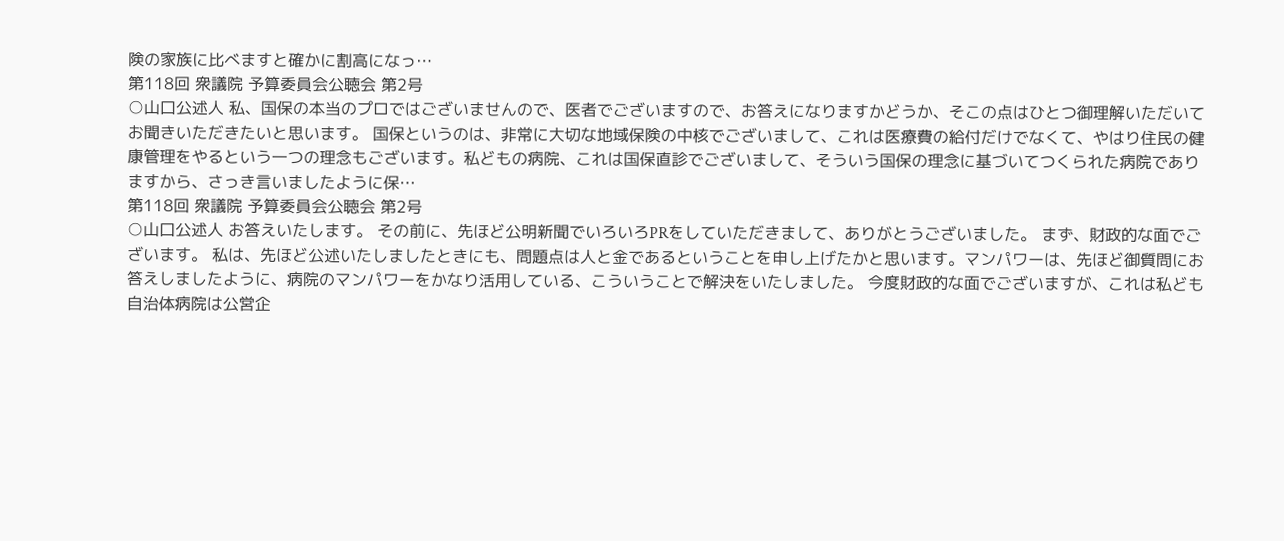険の家族に比べますと確かに割高になっ…
第118回 衆議院 予算委員会公聴会 第2号
○山口公述人 私、国保の本当のプロではございませんので、医者でございますので、お答えになりますかどうか、そこの点はひとつ御理解いただいてお聞きいただきたいと思います。 国保というのは、非常に大切な地域保険の中核でございまして、これは医療費の給付だけでなくて、やはり住民の健康管理をやるという一つの理念もございます。私どもの病院、これは国保直診でございまして、そういう国保の理念に基づいてつくられた病院でありますから、さっき言いましたように保…
第118回 衆議院 予算委員会公聴会 第2号
○山口公述人 お答えいたします。 その前に、先ほど公明新聞でいろいろPRをしていただきまして、ありがとうございました。 まず、財政的な面でございます。 私は、先ほど公述いたしましたときにも、問題点は人と金であるということを申し上げたかと思います。マンパワーは、先ほど御質問にお答えしましたように、病院のマンパワーをかなり活用している、こういうことで解決をいたしました。 今度財政的な面でございますが、これは私ども自治体病院は公営企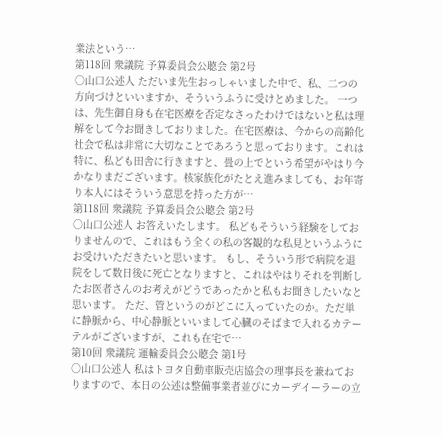業法という…
第118回 衆議院 予算委員会公聴会 第2号
○山口公述人 ただいま先生おっしゃいました中で、私、二つの方向づけといいますか、そういうふうに受けとめました。 一つは、先生御自身も在宅医療を否定なさったわけではないと私は理解をして今お聞きしておりました。在宅医療は、今からの高齢化社会で私は非常に大切なことであろうと思っております。これは特に、私ども田舎に行きますと、畳の上でという希望がやはり今かなりまだございます。核家族化がたとえ進みましても、お年寄り本人にはそういう意思を持った方が…
第118回 衆議院 予算委員会公聴会 第2号
○山口公述人 お答えいたします。 私どもそういう経験をしておりませんので、これはもう全くの私の客観的な私見というふうにお受けいただきたいと思います。 もし、そういう形で病院を退院をして数日後に死亡となりますと、これはやはりそれを判断したお医者さんのお考えがどうであったかと私もお聞きしたいなと思います。 ただ、管というのがどこに入っていたのか。ただ単に静脈から、中心静脈といいまして心臓のそばまで入れるカテーテルがございますが、これも在宅で…
第10回 衆議院 運輸委員会公聴会 第1号
○山口公述人 私はトヨタ自動車販売店協会の理事長を兼ねておりますので、本日の公述は整備事業者並びにカーデイーラーの立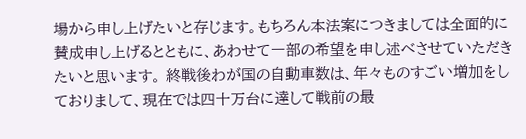場から申し上げたいと存じます。もちろん本法案につきましては全面的に賛成申し上げるとともに、あわせて一部の希望を申し述べさせていただきたいと思います。 終戦後わが国の自動車数は、年々ものすごい増加をしておりまして、現在では四十万台に達して戦前の最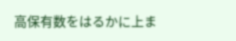高保有数をはるかに上ま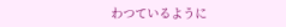わつているように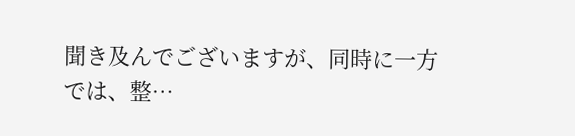聞き及んでございますが、同時に一方では、整…